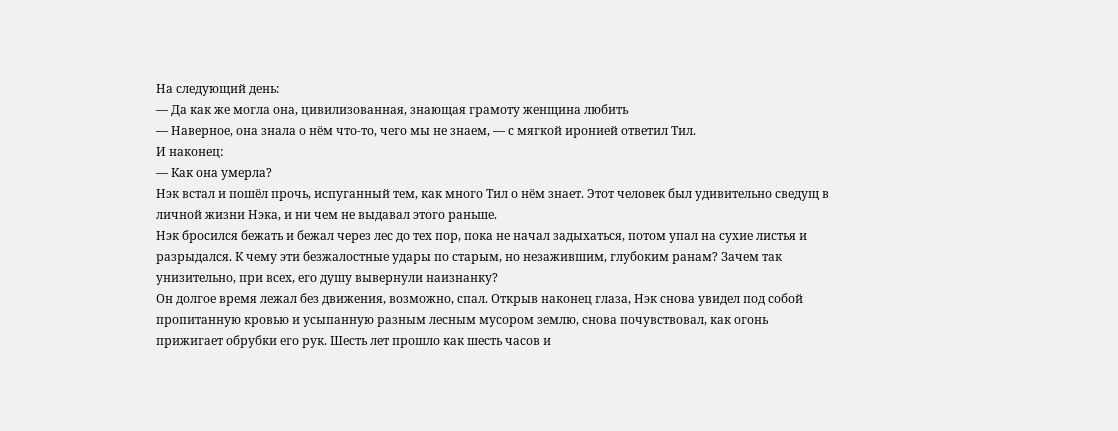На следующий день:
— Да как же могла она, цивилизованная, знающая грамоту женщина любить
— Наверное, она знала о нём что-то, чего мы не знаем, — с мягкой иронией ответил Тил.
И наконец:
— Как она умерла?
Нэк встал и пошёл прочь, испуганный тем, как много Тил о нём знает. Этот человек был удивительно сведущ в личной жизни Нэка, и ни чем не выдавал этого раньше.
Нэк бросился бежать и бежал через лес до тех пор, пока не начал задыхаться, потом упал на сухие листья и разрыдался. К чему эти безжалостные удары по старым, но незажившим, глубоким ранам? Зачем так унизительно, при всех, его душу вывернули наизнанку?
Он долгое время лежал без движения, возможно, спал. Открыв наконец глаза, Нэк снова увидел под собой пропитанную кровью и усыпанную разным лесным мусором землю, снова почувствовал, как огонь прижигает обрубки его рук. Шесть лет прошло как шесть часов и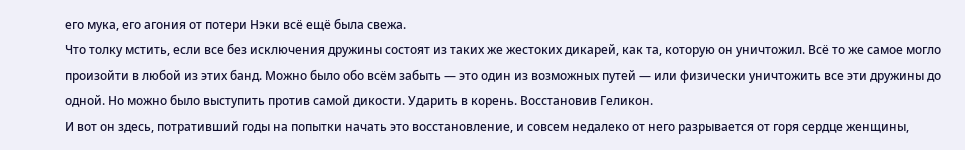его мука, его агония от потери Нэки всё ещё была свежа.
Что толку мстить, если все без исключения дружины состоят из таких же жестоких дикарей, как та, которую он уничтожил. Всё то же самое могло произойти в любой из этих банд. Можно было обо всём забыть — это один из возможных путей — или физически уничтожить все эти дружины до одной. Но можно было выступить против самой дикости. Ударить в корень. Восстановив Геликон.
И вот он здесь, потративший годы на попытки начать это восстановление, и совсем недалеко от него разрывается от горя сердце женщины,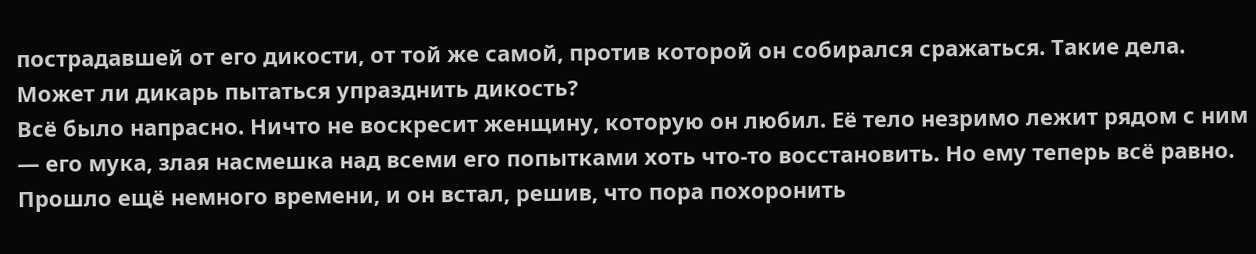пострадавшей от его дикости, от той же самой, против которой он собирался сражаться. Такие дела. Может ли дикарь пытаться упразднить дикость?
Всё было напрасно. Ничто не воскресит женщину, которую он любил. Её тело незримо лежит рядом с ним — его мука, злая насмешка над всеми его попытками хоть что-то восстановить. Но ему теперь всё равно.
Прошло ещё немного времени, и он встал, решив, что пора похоронить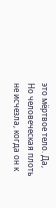это мёртвое тело. Да,
Но человеческая плоть не исчезла, когда он к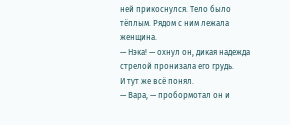ней прикоснулся. Тело было тёплым. Рядом с ним лежала женщина.
— Нэка! — охнул он, дикая надежда стрелой пронизала его грудь.
И тут же всё понял.
— Вара, — пробормотал он и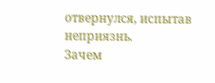отвернулся, испытав неприязнь.
Зачем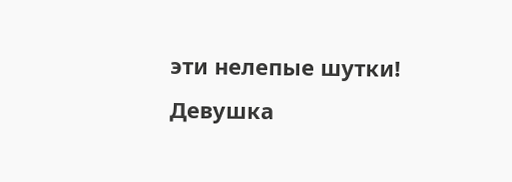эти нелепые шутки!
Девушка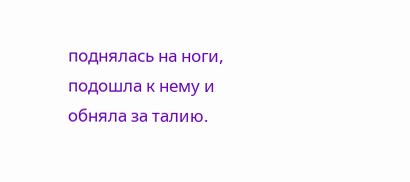поднялась на ноги, подошла к нему и обняла за талию.